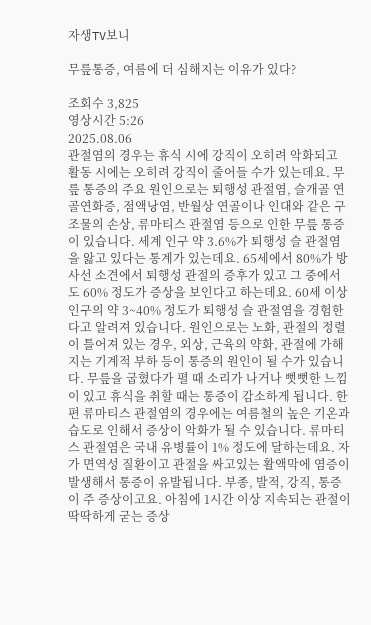자생TV보니

무릎통증, 여름에 더 심해지는 이유가 있다?

조회수 3,825
영상시간 5:26
2025.08.06
관절염의 경우는 휴식 시에 강직이 오히려 악화되고 활동 시에는 오히려 강직이 줄어들 수가 있는데요. 무릎 통증의 주요 원인으로는 퇴행성 관절염, 슬개골 연골연화증, 점액낭염, 반월상 연골이나 인대와 같은 구조물의 손상, 류마티스 관절염 등으로 인한 무릎 통증이 있습니다. 세계 인구 약 3.6%가 퇴행성 슬 관절염을 앓고 있다는 통계가 있는데요. 65세에서 80%가 방사선 소견에서 퇴행성 관절의 증후가 있고 그 중에서도 60% 정도가 증상을 보인다고 하는데요. 60세 이상 인구의 약 3~40% 정도가 퇴행성 슬 관절염을 경험한다고 알려져 있습니다. 원인으로는 노화, 관절의 정렬이 틀어져 있는 경우, 외상, 근육의 약화, 관절에 가해지는 기계적 부하 등이 통증의 원인이 될 수가 있습니다. 무릎을 굽혔다가 펼 때 소리가 나거나 뻣뻣한 느낌이 있고 휴식을 취할 때는 통증이 감소하게 됩니다. 한편 류마티스 관절염의 경우에는 여름철의 높은 기온과 습도로 인해서 증상이 악화가 될 수 있습니다. 류마티스 관절염은 국내 유병률이 1% 정도에 달하는데요. 자가 면역성 질환이고 관절을 싸고있는 활액막에 염증이 발생해서 통증이 유발됩니다. 부종, 발적, 강직, 통증이 주 증상이고요. 아침에 1시간 이상 지속되는 관절이 딱딱하게 굳는 증상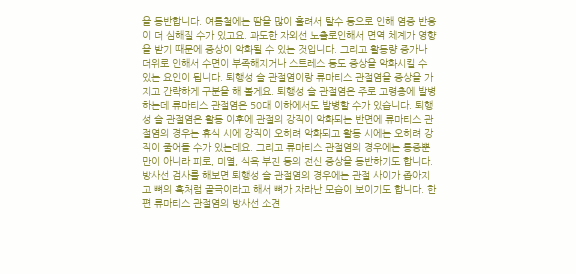을 동반합니다. 여름철에는 땀을 많이 흘려서 탈수 등으로 인해 염증 반응이 더 심해질 수가 있고요. 과도한 자외선 노출로인해서 면역 체계가 영향을 받기 때문에 증상이 악화될 수 있는 것입니다. 그리고 활동량 증가나 더위로 인해서 수면이 부족해지거나 스트레스 등도 증상을 악화시킬 수 있는 요인이 됩니다. 퇴행성 슬 관절염이랑 류마티스 관절염을 증상을 가지고 간략하게 구분을 해 볼게요. 퇴행성 슬 관절염은 주로 고령층에 발병하는데 류마티스 관절염은 50대 이하에서도 발병할 수가 있습니다. 퇴행성 슬 관절염은 활동 이후에 관절의 강직이 악화되는 반면에 류마티스 관절염의 경우는 휴식 시에 강직이 오히려 악화되고 활동 시에는 오히려 강직이 줄어들 수가 있는데요. 그리고 류마티스 관절염의 경우에는 통증뿐만이 아니라 피로, 미열, 식욕 부진 등의 전신 증상을 동반하기도 합니다. 방사선 검사를 해보면 퇴행성 슬 관절염의 경우에는 관절 사이가 좁아지고 뼈의 혹처럼 골극이라고 해서 뼈가 자라난 모습이 보이기도 합니다. 한편 류마티스 관절염의 방사선 소견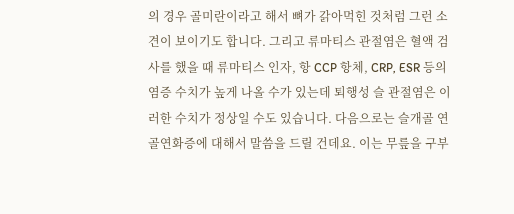의 경우 골미란이라고 해서 뼈가 갉아먹힌 것처럼 그런 소견이 보이기도 합니다. 그리고 류마티스 관절염은 혈액 검사를 했을 때 류마티스 인자, 항 CCP 항체, CRP, ESR 등의 염증 수치가 높게 나올 수가 있는데 퇴행성 슬 관절염은 이러한 수치가 정상일 수도 있습니다. 다음으로는 슬개골 연골연화증에 대해서 말씀을 드릴 건데요. 이는 무릎을 구부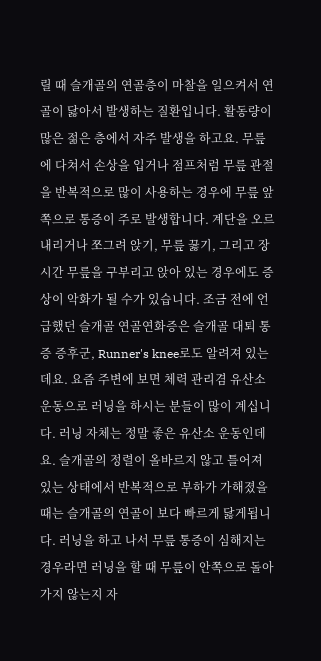릴 때 슬개골의 연골층이 마찰을 일으켜서 연골이 닳아서 발생하는 질환입니다. 활동량이 많은 젊은 층에서 자주 발생을 하고요. 무릎에 다쳐서 손상을 입거나 점프처럼 무릎 관절을 반복적으로 많이 사용하는 경우에 무릎 앞쪽으로 통증이 주로 발생합니다. 계단을 오르내리거나 쪼그려 앉기, 무릎 꿇기, 그리고 장시간 무릎을 구부리고 앉아 있는 경우에도 증상이 악화가 될 수가 있습니다. 조금 전에 언급했던 슬개골 연골연화증은 슬개골 대퇴 통증 증후군, Runner's knee로도 알려져 있는데요. 요즘 주변에 보면 체력 관리겸 유산소 운동으로 러닝을 하시는 분들이 많이 계십니다. 러닝 자체는 정말 좋은 유산소 운동인데요. 슬개골의 정렬이 올바르지 않고 틀어져 있는 상태에서 반복적으로 부하가 가해졌을 때는 슬개골의 연골이 보다 빠르게 닳게됩니다. 러닝을 하고 나서 무릎 통증이 심해지는 경우라면 러닝을 할 때 무릎이 안쪽으로 돌아가지 않는지 자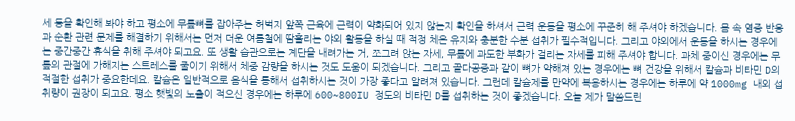세 등을 확인해 봐야 하고 평소에 무릎뼈를 잡아주는 허벅지 앞쪽 근육에 근력이 약화되어 있지 않는지 확인을 하셔서 근력 운동을 평소에 꾸준히 해 주셔야 하겠습니다. 몸 속 염증 반응과 순환 관련 문제를 해결하기 위해서는 먼저 더운 여름철에 땀흘리는 야외 활동을 하실 때 적정 체온 유지와 충분한 수분 섭취가 필수적입니다. 그리고 야외에서 운동을 하시는 경우에는 중간중간 휴식을 취해 주셔야 되고요. 또 생활 습관으로는 계단을 내려가는 거, 쪼그려 앉는 자세, 무릎에 과도한 부화가 걸리는 자세를 피해 주셔야 합니다. 과체 중이신 경우에는 무릎의 관절에 가해지는 스트레스를 줄이기 위해서 체중 감량을 하시는 것도 도움이 되겠습니다. 그리고 골다공증과 같이 뼈가 약해져 있는 경우에는 뼈 건강을 위해서 칼슘과 비타민 D의 적절한 섭취가 중요한데요. 칼슘은 일반적으로 음식을 통해서 섭취하시는 것이 가장 좋다고 알려져 있습니다. 그런데 칼슘제를 만약에 복용하시는 경우에는 하루에 약 1000mg 내외 섭취량이 권장이 되고요. 평소 햇빛의 노출이 적으신 경우에는 하루에 600~800IU 정도의 비타민 D를 섭취하는 것이 좋겠습니다. 오늘 제가 말씀드린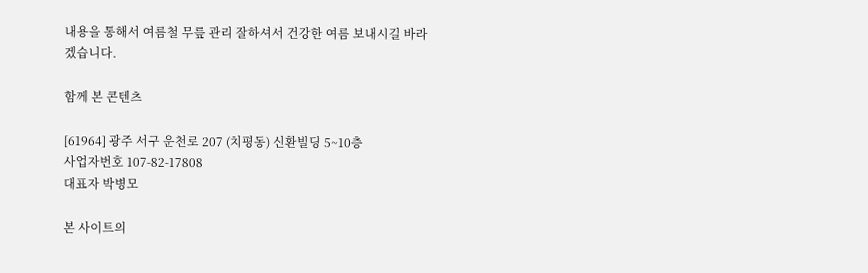내용을 통해서 여름철 무릎 관리 잘하셔서 건강한 여름 보내시길 바라겠습니다.

함께 본 콘텐츠

[61964] 광주 서구 운천로 207 (치평동) 신환빌딩 5~10층
사업자번호 107-82-17808
대표자 박병모

본 사이트의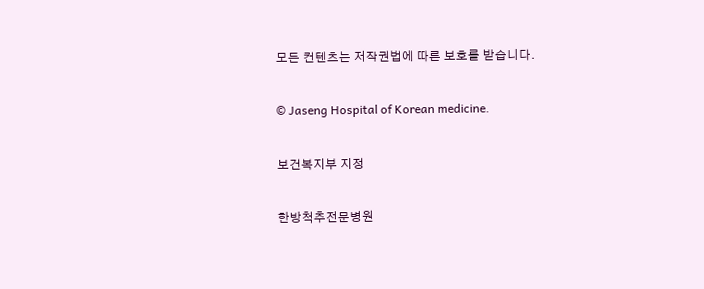모든 컨텐츠는 저작권법에 따른 보호를 받습니다.

© Jaseng Hospital of Korean medicine.

보건복지부 지정

한방척추전문병원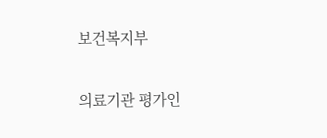보건복지부

의료기관 평가인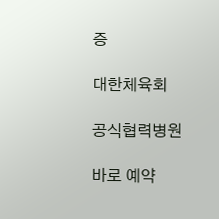증

대한체육회

공식협력병원

바로 예약